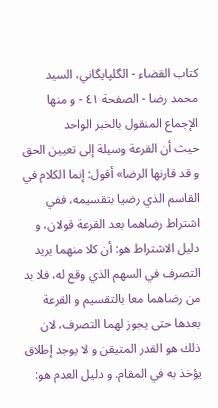كتاب القضاء - الگلپايگاني، السيد محمد رضا - الصفحة ٤١ - و منها الإجماع المنقول بالخبر الواحد
حيث أن القرعة وسيلة إلى تعيين الحق و قد قارنها الرضا» أقول: إنما الكلام في القاسم الذي رضيا بتقسيمه، ففي اشتراط رضاهما بعد القرعة قولان، و دليل الاشتراط هو: أن كلا منهما يريد التصرف في السهم الذي وقع له، فلا بد من رضاهما معا بالتقسيم و القرعة بعدها حتى يجوز لهما التصرف، لان ذلك هو القدر المتيقن و لا يوجد إطلاق يؤخذ به في المقام. و دليل العدم هو: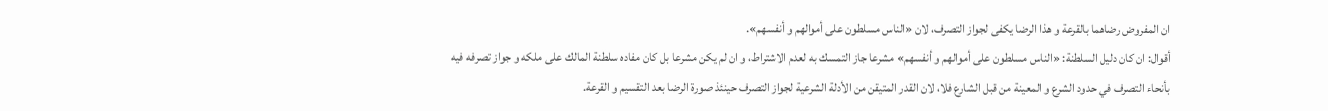ان المفروض رضاهما بالقرعة و هذا الرضا يكفى لجواز التصرف، لان «الناس مسلطون على أموالهم و أنفسهم».
أقوال: ان كان دليل السلطنة: «الناس مسلطون على أموالهم و أنفسهم» مشرعا جاز التمسك به لعدم الاشتراط، و ان لم يكن مشرعا بل كان مفاده سلطنة المالك على ملكه و جواز تصرفه فيه بأنحاء التصرف في حدود الشرع و المعينة من قبل الشارع فلا، لان القدر المتيقن من الأدلة الشرعية لجواز التصرف حينئذ صورة الرضا بعد التقسيم و القرعة.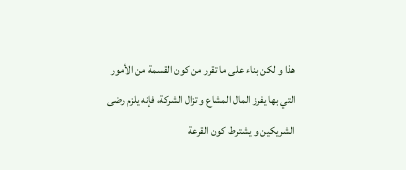هذا و لكن بناء على ما تقرر من كون القسمة من الأمور التي بها يفرز المال المشاع و تزال الشركة، فإنه يلزم رضى الشريكين و يشترط كون القرعة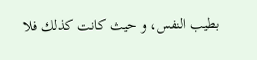بطيب النفس، و حيث كانت كذلك فلا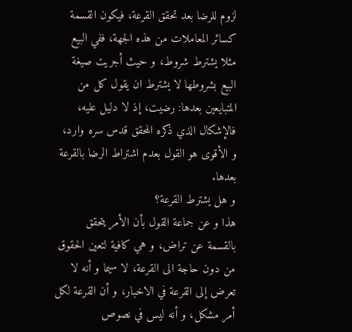لزوم للرضا بعد تحقق القرعة، فيكون القسمة كسائر المعاملات من هذه الجهة، ففي البيع مثلا يشترط شروط، و حيث أجريت صيغة البيع بشروطها لا يشترط ان يقول كل من المتبايعين بعدها: رضيت، إذ لا دليل عليه، فالإشكال الذي ذكره المحقق قدس سره وارد، و الأقوى هو القول بعدم اشتراط الرضا بالقرعة بعدها.
و هل يشترط القرعة؟
هذا و عن جماعة القول بأن الأمر يتحقق بالقسمة عن تراض، و هي كافية لتعين الحقوق من دون حاجة الى القرعة، لا سيما و أنه لا تعرض إلى القرعة في الاخبار، و أن القرعة لكل أمر مشكل، و أنه ليس في نصوص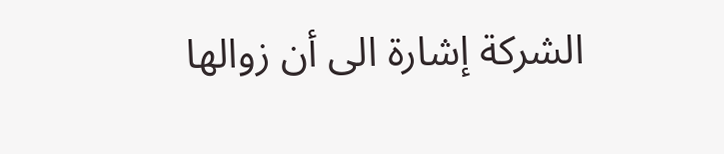الشركة إشارة الى أن زوالها